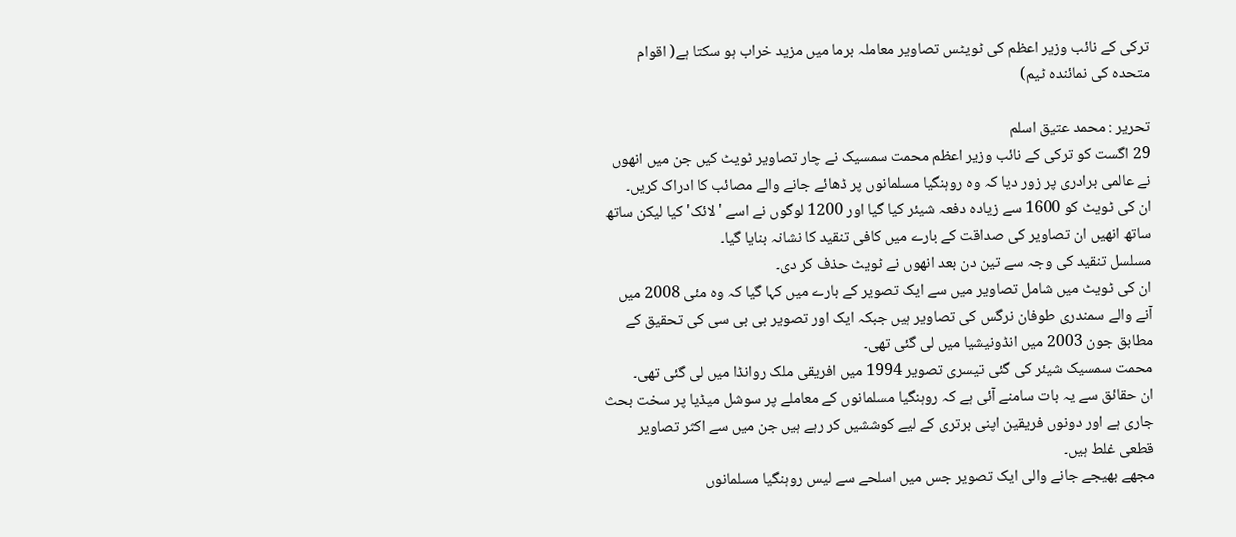ترکی کے نائب وزیر اعظم کی ٹویٹس تصاویر معاملہ برما میں مزید خراب ہو سکتا ہے( اقوام متحدہ کی نمائندہ ٹیم)

تحریر : محمد عتیق اسلم
29 اگست کو ترکی کے نائب وزیر اعظم محمت سمسیک نے چار تصاویر ٹویٹ کیں جن میں انھوں نے عالمی برادری پر زور دیا کہ وہ روہنگیا مسلمانوں پر ڈھائے جانے والے مصائب کا ادراک کریں۔
ان کی ٹویٹ کو 1600 سے زیادہ دفعہ شیئر کیا گیا اور 1200 لوگوں نے اسے 'لائک' کیا لیکن ساتھ ساتھ انھیں ان تصاویر کی صداقت کے بارے میں کافی تنقید کا نشانہ بنایا گیا۔
مسلسل تنقید کی وجہ سے تین دن بعد انھوں نے ٹویٹ حذف کر دی۔
ان کی ٹویٹ میں شامل تصاویر میں سے ایک تصویر کے بارے میں کہا گیا کہ وہ مئی 2008 میں آنے والے سمندری طوفان نرگس کی تصاویر ہیں جبکہ ایک اور تصویر بی بی سی کی تحقیق کے مطابق جون 2003 میں انڈونیشیا میں لی گئی تھی۔
محمت سمسیک شیئر کی گئی تیسری تصویر 1994 میں افریقی ملک روانڈا میں لی گئی تھی۔
ان حقائق سے یہ بات سامنے آئی ہے کہ روہنگیا مسلمانوں کے معاملے پر سوشل میڈیا پر سخت بحث جاری ہے اور دونوں فریقین اپنی برتری کے لیے کوششیں کر رہے ہیں جن میں سے اکثر تصاویر قطعی غلط ہیں۔
مجھے بھیجے جانے والی ایک تصویر جس میں اسلحے سے لیس روہنگیا مسلمانوں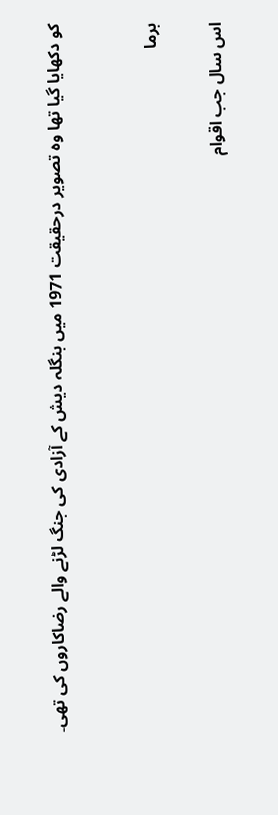کو دکھایا گیا تھا وہ تصویر درحقیقت 1971 میں بنگلہ دیش کے آزادی کی جنگ لڑنے والے رضاکاروں کی تھی۔


برما

اس سال جب اقوام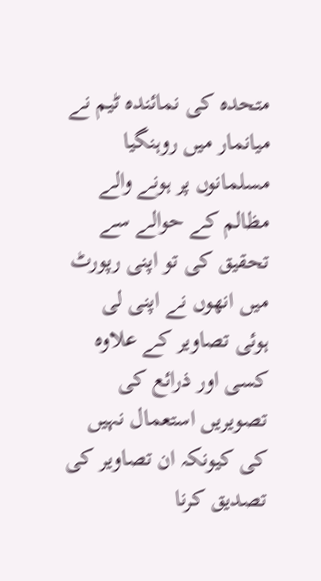متحدہ کی نمائندہ ٹیم نے میانمار میں روہنگیا مسلمانوں پر ہونے والے مظالم کے حوالے سے تحقیق کی تو اپنی رپورٹ میں انھوں نے اپنی لی ہوئی تصاویر کے علاوہ کسی اور ذرائع کی تصویریں استعمال نہیں کی کیونکہ ان تصاویر کی تصدیق کرنا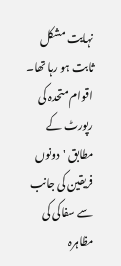نہایت مشکل ثابت ہو رہا تھا۔
اقوام متحدہ کی رپورٹ کے مطابق 'دونوں فریقین کی جانب سے سفاکی کی مظاہرہ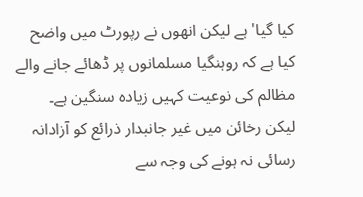کیا گیا' ہے لیکن انھوں نے رپورٹ میں واضح کیا ہے کہ روہنگیا مسلمانوں پر ڈھائے جانے والے مظالم کی نوعیت کہیں زیادہ سنگین ہے۔
لیکن رخائن میں غیر جانبدار ذرائع کو آزادانہ رسائی نہ ہونے کی وجہ سے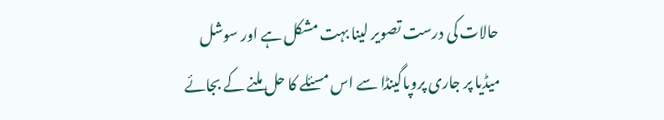حالات کی درست تصویر لینا بہت مشکل ہے اور سوشل میڈیا پر جاری پروپاگینڈا سے اس مسئلے کا حل ملنے کے بجائے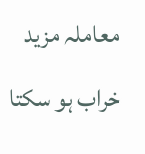معاملہ مزید خراب ہو سکتا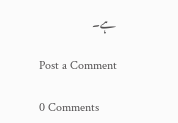ہے۔

Post a Comment

0 Comments